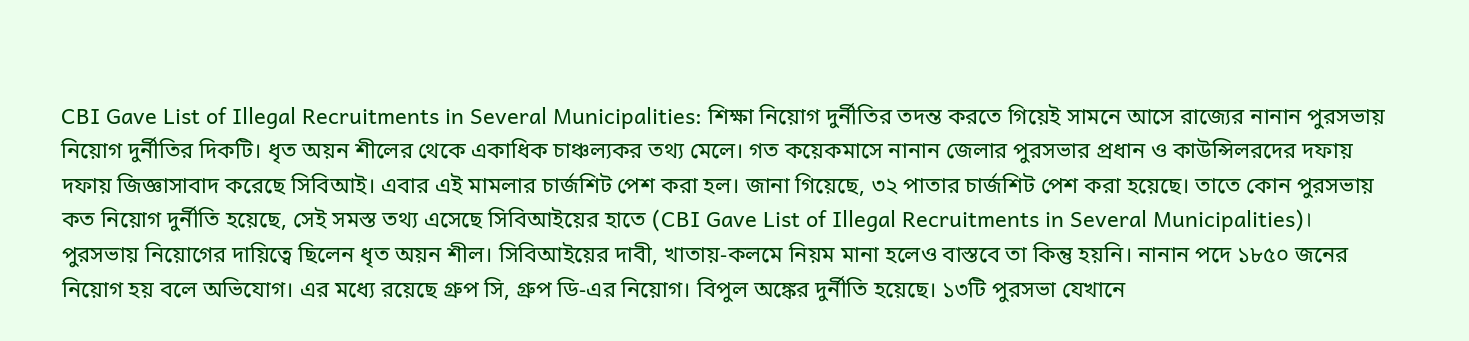CBI Gave List of Illegal Recruitments in Several Municipalities: শিক্ষা নিয়োগ দুর্নীতির তদন্ত করতে গিয়েই সামনে আসে রাজ্যের নানান পুরসভায় নিয়োগ দুর্নীতির দিকটি। ধৃত অয়ন শীলের থেকে একাধিক চাঞ্চল্যকর তথ্য মেলে। গত কয়েকমাসে নানান জেলার পুরসভার প্রধান ও কাউন্সিলরদের দফায় দফায় জিজ্ঞাসাবাদ করেছে সিবিআই। এবার এই মামলার চার্জশিট পেশ করা হল। জানা গিয়েছে, ৩২ পাতার চার্জশিট পেশ করা হয়েছে। তাতে কোন পুরসভায় কত নিয়োগ দুর্নীতি হয়েছে, সেই সমস্ত তথ্য এসেছে সিবিআইয়ের হাতে (CBI Gave List of Illegal Recruitments in Several Municipalities)।
পুরসভায় নিয়োগের দায়িত্বে ছিলেন ধৃত অয়ন শীল। সিবিআইয়ের দাবী, খাতায়-কলমে নিয়ম মানা হলেও বাস্তবে তা কিন্তু হয়নি। নানান পদে ১৮৫০ জনের নিয়োগ হয় বলে অভিযোগ। এর মধ্যে রয়েছে গ্রুপ সি, গ্রুপ ডি-এর নিয়োগ। বিপুল অঙ্কের দুর্নীতি হয়েছে। ১৩টি পুরসভা যেখানে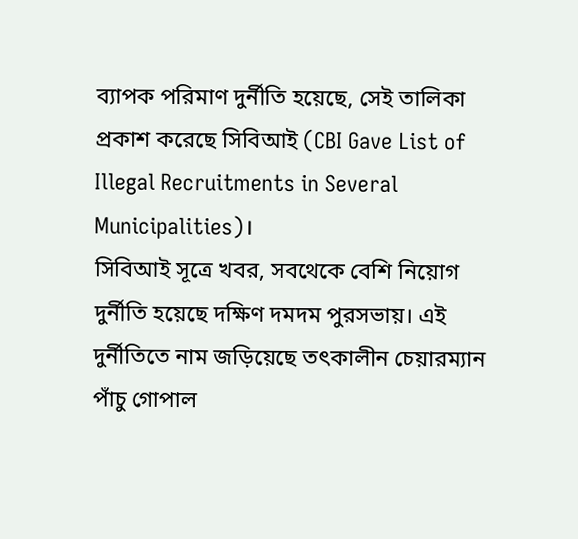ব্যাপক পরিমাণ দুর্নীতি হয়েছে, সেই তালিকা প্রকাশ করেছে সিবিআই (CBI Gave List of Illegal Recruitments in Several Municipalities)।
সিবিআই সূত্রে খবর, সবথেকে বেশি নিয়োগ দুর্নীতি হয়েছে দক্ষিণ দমদম পুরসভায়। এই দুর্নীতিতে নাম জড়িয়েছে তৎকালীন চেয়ারম্যান পাঁচু গোপাল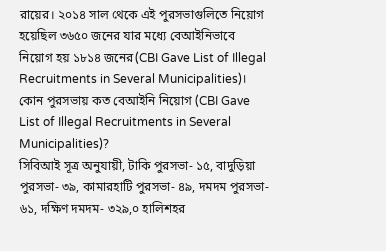রায়ের। ২০১৪ সাল থেকে এই পুরসভাগুলিতে নিয়োগ হয়েছিল ৩৬৫০ জনের যার মধ্যে বেআইনিভাবে নিয়োগ হয় ১৮১৪ জনের(CBI Gave List of Illegal Recruitments in Several Municipalities)।
কোন পুরসভায় কত বেআইনি নিয়োগ (CBI Gave List of Illegal Recruitments in Several Municipalities)?
সিবিআই সূত্র অনুযায়ী, টাকি পুরসভা- ১৫, বাদুড়িয়া পুরসভা- ৩৯, কামারহাটি পুরসভা- ৪৯, দমদম পুরসভা- ৬১, দক্ষিণ দমদম- ৩২৯,০ হালিশহর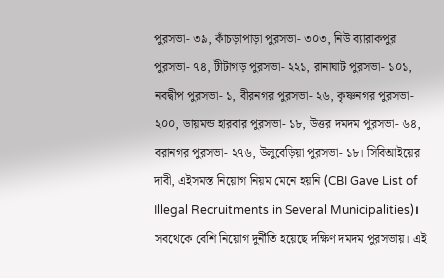পুরসভা- ৩৯, কাঁচড়াপাড়া পুরসভা- ৩০৩, নিউ ব্যারাকপুর পুরসভা- ৭৪, টীটাগড় পুরসভা- ২২১, রানাঘাট পুরসভা- ১০১, নবদ্বীপ পুরসভা- ১, বীরনগর পুরসভা- ২৬, কৃষ্ণনগর পুরসভা- ২০০, ডায়মন্ড হারবার পুরসভা- ১৮, উত্তর দমদম পুরসভা- ৬৪, বরানগর পুরসভা- ২৭৬, উলুবেড়িয়া পুরসভা- ১৮। সিবিআইয়ের দাবী, এইসমস্ত নিয়োগ নিয়ম মেনে হয়নি (CBI Gave List of Illegal Recruitments in Several Municipalities)।
সবথেকে বেশি নিয়োগ দুর্নীতি হয়েছে দক্ষিণ দমদম পুরসভায়। এই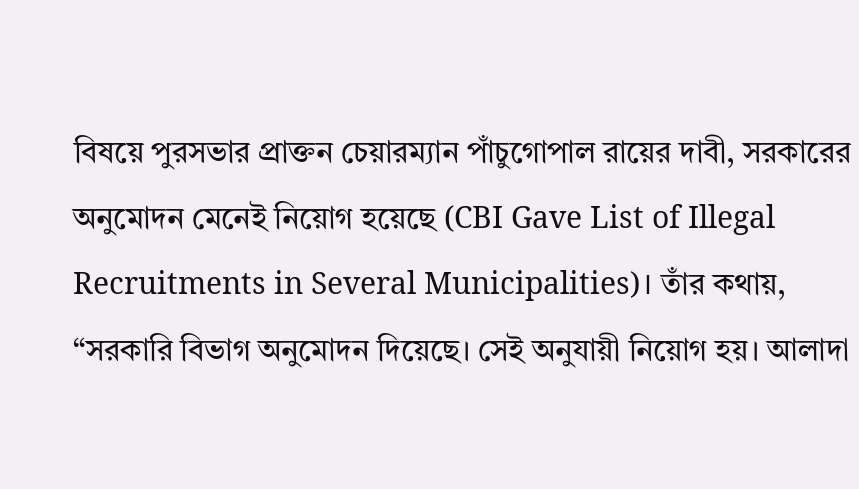বিষয়ে পুরসভার প্রাক্তন চেয়ারম্যান পাঁচুগোপাল রায়ের দাবী, সরকারের অনুমোদন মেনেই নিয়োগ হয়েছে (CBI Gave List of Illegal Recruitments in Several Municipalities)। তাঁর কথায়, “সরকারি বিভাগ অনুমোদন দিয়েছে। সেই অনুযায়ী নিয়োগ হয়। আলাদা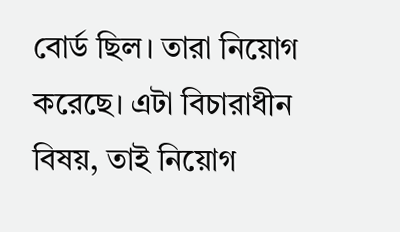বোর্ড ছিল। তারা নিয়োগ করেছে। এটা বিচারাধীন বিষয়, তাই নিয়োগ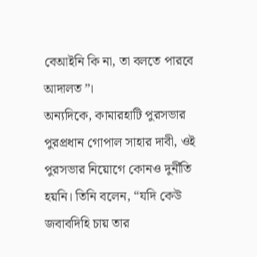বেআইনি কি না, তা বলতে পারবে আদালত”।
অন্যদিকে, কামারহাটি পুরসভার পুরপ্রধান গোপাল সাহার দাবী, ওই পুরসভার নিয়োগে কোনও দুর্নীতি হয়নি। তিনি বলেন, “যদি কেউ জবাবদিহি চায় তার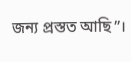জন্য প্রস্তত আছি”।